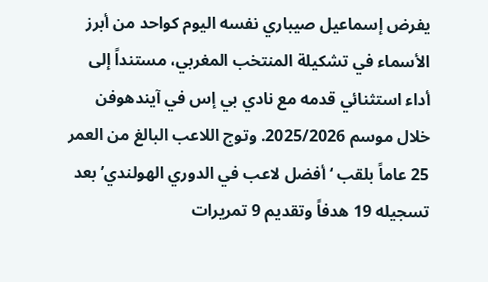يفرض إسماعيل صيباري نفسه اليوم كواحد من أبرز الأسماء في تشكيلة المنتخب المغربي، مستنداً إلى أداء استثنائي قدمه مع نادي بي إس في آيندهوفن خلال موسم 2025/2026. وتوج اللاعب البالغ من العمر 25 عاماً بلقب ‘أفضل لاعب في الدوري الهولندي’ بعد تسجيله 19 هدفاً وتقديم 9 تمريرات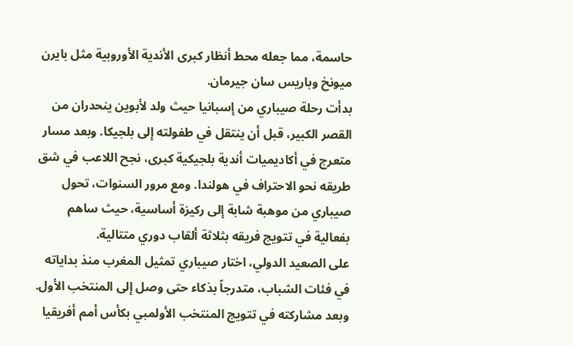حاسمة، مما جعله محط أنظار كبرى الأندية الأوروبية مثل بايرن ميونخ وباريس سان جيرمان.
بدأت رحلة صيباري من إسبانيا حيث ولد لأبوين ينحدران من القصر الكبير، قبل أن ينتقل في طفولته إلى بلجيكا. وبعد مسار متعرج في أكاديميات أندية بلجيكية كبرى، نجح اللاعب في شق طريقه نحو الاحتراف في هولندا. ومع مرور السنوات، تحول صيباري من موهبة شابة إلى ركيزة أساسية، حيث ساهم بفعالية في تتويج فريقه بثلاثة ألقاب دوري متتالية.
على الصعيد الدولي، اختار صيباري تمثيل المغرب منذ بداياته في فئات الشباب، متدرجاً بذكاء حتى وصل إلى المنتخب الأول. وبعد مشاركته في تتويج المنتخب الأولمبي بكأس أمم أفريقيا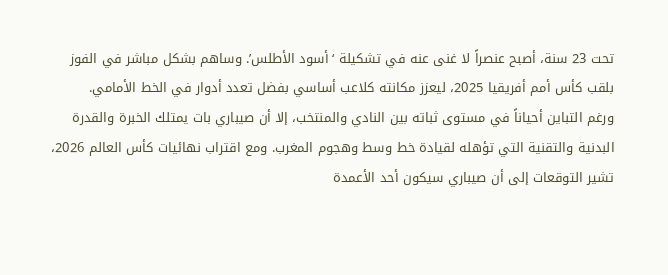تحت 23 سنة، أصبح عنصراً لا غنى عنه في تشكيلة ‘أسود الأطلس’. وساهم بشكل مباشر في الفوز بلقب كأس أمم أفريقيا 2025، ليعزز مكانته كلاعب أساسي بفضل تعدد أدوار في الخط الأمامي.
ورغم التباين أحياناً في مستوى ثباته بين النادي والمنتخب، إلا أن صيباري بات يمتلك الخبرة والقدرة البدنية والتقنية التي تؤهله لقيادة خط وسط وهجوم المغرب. ومع اقتراب نهائيات كأس العالم 2026، تشير التوقعات إلى أن صيباري سيكون أحد الأعمدة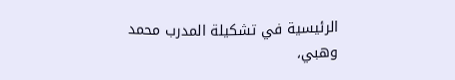الرئيسية في تشكيلة المدرب محمد وهبي،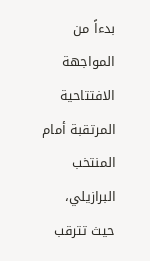بدءاً من المواجهة الافتتاحية المرتقبة أمام المنتخب البرازيلي، حيث تترقب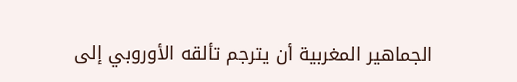الجماهير المغربية أن يترجم تألقه الأوروبي إلى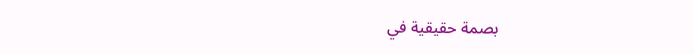بصمة حقيقية في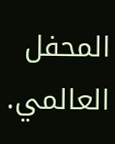المحفل العالمي.